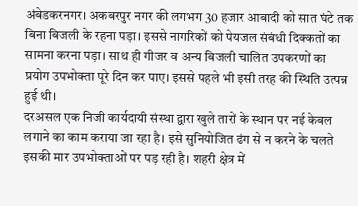अंबेडकरनगर। अकबरपुर नगर की लगभग 30 हजार आबादी को सात घंटे तक बिना बिजली के रहना पड़ा। इससे नागरिकों को पेयजल संबंधी दिक्कतों का सामना करना पड़ा। साथ ही गीजर व अन्य बिजली चालित उपकरणों का प्रयोग उपभोक्ता पूरे दिन कर पाए। इससे पहले भी इसी तरह की स्थिति उत्पन्न हुई थी।
दरअसल एक निजी कार्यदायी संस्था द्वारा खुले तारों के स्थान पर नई केबल लगाने का काम कराया जा रहा है। इसे सुनियोजित ढंग से न करने के चलते इसकी मार उपभोक्ताओं पर पड़ रही है। शहरी क्षेत्र में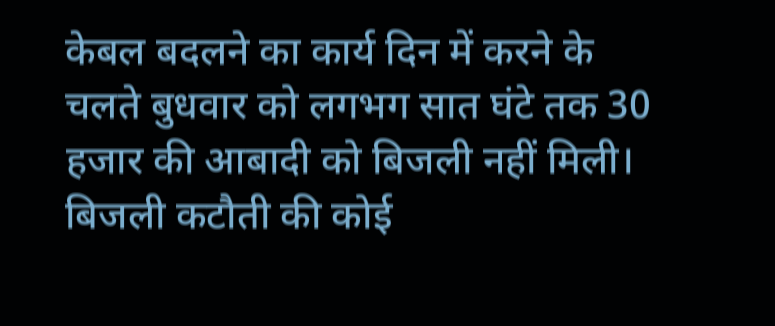केबल बदलने का कार्य दिन में करने के चलते बुधवार को लगभग सात घंटे तक 30 हजार की आबादी को बिजली नहीं मिली।
बिजली कटौती की कोई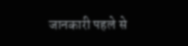जानकारी पहले से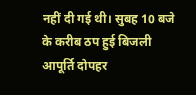नहीं दी गई थी। सुबह 10 बजे के करीब ठप हुई बिजली आपूर्ति दोपहर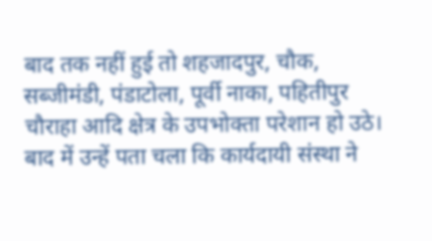बाद तक नहीं हुई तो शहजादपुर, चौक, सब्जीमंडी, पंडाटोला, पूर्वी नाका, पहितीपुर चौराहा आदि क्षेत्र के उपभोक्ता परेशान हो उठे। बाद में उन्हें पता चला कि कार्यदायी संस्था ने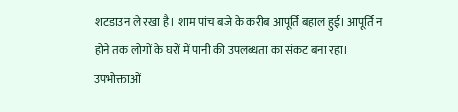शटडाउन ले रखा है। शाम पांच बजे के करीब आपूर्ति बहाल हुई। आपूर्ति न होने तक लोगों के घरों में पानी की उपलब्धता का संकट बना रहा।
उपभोक्ताओं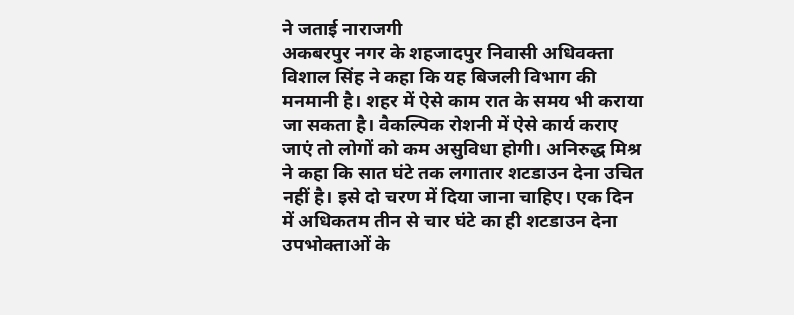ने जताई नाराजगी
अकबरपुर नगर के शहजादपुर निवासी अधिवक्ता विशाल सिंह ने कहा कि यह बिजली विभाग की मनमानी है। शहर में ऐसे काम रात के समय भी कराया जा सकता है। वैकल्पिक रोशनी में ऐसे कार्य कराए जाएं तो लोगों को कम असुविधा होगी। अनिरुद्ध मिश्र ने कहा कि सात घंटे तक लगातार शटडाउन देना उचित नहीं है। इसे दो चरण में दिया जाना चाहिए। एक दिन में अधिकतम तीन से चार घंटे का ही शटडाउन देना उपभोक्ताओं के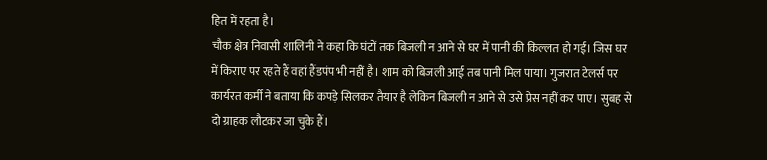हित में रहता है।
चौक क्षेत्र निवासी शालिनी ने कहा कि घंटों तक बिजली न आने से घर में पानी की किल्लत हो गई। जिस घर में किराए पर रहते हैं वहां हैंडपंप भी नहीं है। शाम को बिजली आई तब पानी मिल पाया। गुजरात टेलर्स पर कार्यरत कर्मी ने बताया कि कपड़े सिलकर तैयार है लेकिन बिजली न आने से उसे प्रेस नहीं कर पाए। सुबह से दो ग्राहक लौटकर जा चुके हैं।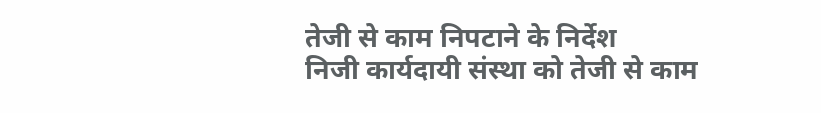तेजी से काम निपटाने के निर्देश
निजी कार्यदायी संस्था को तेजी से काम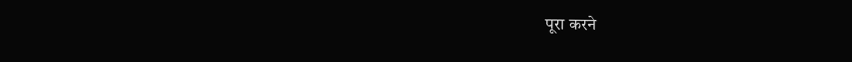पूरा करने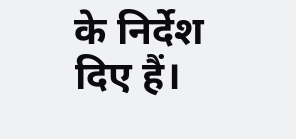के निर्देश दिए हैं।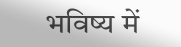भविष्य में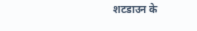शटडाउन के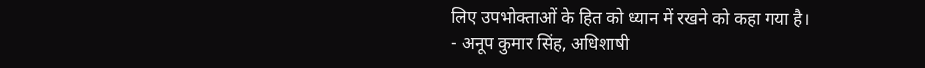लिए उपभोक्ताओं के हित को ध्यान में रखने को कहा गया है।
- अनूप कुमार सिंह, अधिशाषी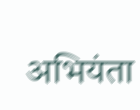अभियंता